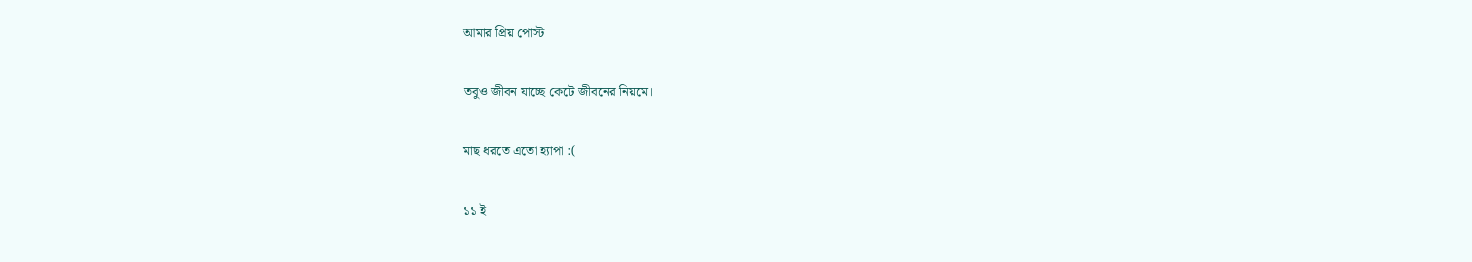আমার প্রিয় পোস্ট

তবুও জীবন যাচ্ছে কেটে জীবনের নিয়মে।

মাছ ধরতে এতো হ্যাপা :(

১১ ই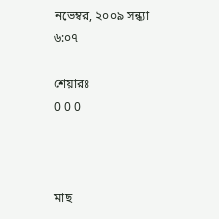নভেম্বর, ২০০৯ সন্ধ্যা ৬:০৭

শেয়ারঃ
0 0 0



মাছ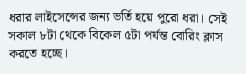ধরার লাইসেন্সের জন্য ভর্তি হয়ে পুরো ধরা। সেই সকাল ৮টা থেকে বিকেল ৫টা পর্যন্ত বোরিং ক্লাস করতে হচ্ছে।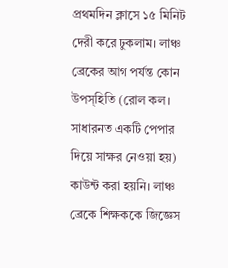প্রথমদিন ক্লাসে ১৫ মিনিট দেরী করে ঢুকলাম। লাঞ্চ ব্রেকের আগ পর্যন্ত কোন উপস্হিতি (রোল কল। সাধারনত একটি পেপার দিয়ে সাক্ষর নেওয়া হয়) কাউন্ট করা হয়নি। লাঞ্চ ব্রেকে শিক্ষককে জিজ্ঞেস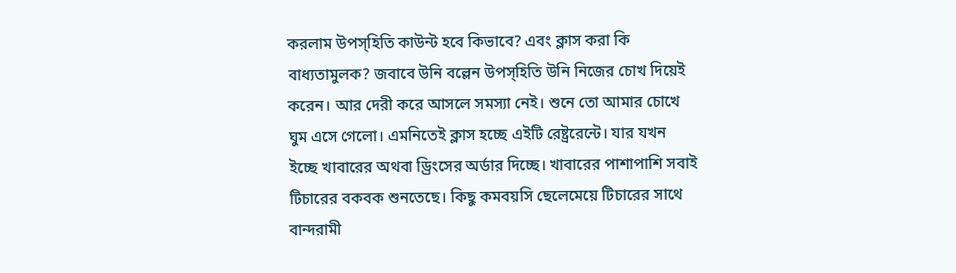করলাম উপস্হিতি কাউন্ট হবে কিভাবে? এবং ক্লাস করা কি বাধ্যতামুলক? জবাবে উনি বল্লেন উপস্হিতি উনি নিজের চোখ দিয়েই করেন। আর দেরী করে আসলে সমস্যা নেই। শুনে তো আমার চোখে ঘুম এসে গেলো। এমনিতেই ক্লাস হচ্ছে এইটি রেষ্ট্ররেন্টে। যার যখন ইচ্ছে খাবারের অথবা ড্রিংসের অর্ডার দিচ্ছে। খাবারের পাশাপাশি সবাই টিচারের বকবক শুনতেছে। কিছু কমবয়সি ছেলেমেয়ে টিচারের সাথে বান্দরামী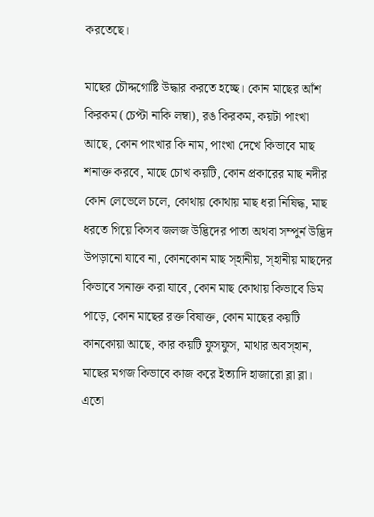করতেছে।

মাছের চৌদ্দগোষ্টি উদ্ধার করতে হচ্ছে। কোন মাছের আঁশ কিরকম (চেপ্টা নাকি লম্বা), রঙ কিরকম, কয়টা পাংখা আছে, কোন পাংখার কি নাম, পাংখা দেখে কিভাবে মাছ শনাক্ত করবে, মাছে চোখ কয়টি, কোন প্রকারের মাছ নদীর কোন লেভেলে চলে, কোথায় কোথায় মাছ ধরা নিষিদ্ধ, মাছ ধরতে গিয়ে কিসব জলজ উদ্ভিদের পাতা অথবা সম্পুর্ন উদ্ভিদ উপড়ানো যাবে না, কোনকোন মাছ স্হানীয়, স্হানীয় মাছদের কিভাবে সনাক্ত করা যাবে, কোন মাছ কোথায় কিভাবে ডিম পাড়ে, কোন মাছের রক্ত বিষাক্ত, কোন মাছের কয়টি কানকোয়া আছে, কার কয়টি ফুসফুস, মাথার অবস্হান, মাছের মগজ কিভাবে কাজ করে ইত্যাদি হাজারো ব্লা ব্লা। এতো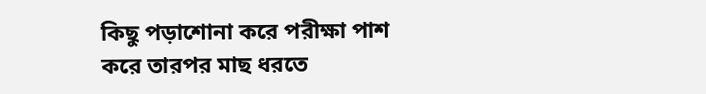কিছু পড়াশোনা করে পরীক্ষা পাশ করে তারপর মাছ ধরতে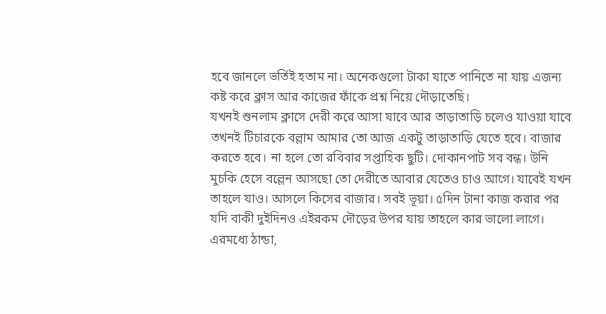হবে জানলে ভর্তিই হতাম না। অনেকগুলো টাকা যাতে পানিতে না যায় এজন্য কষ্ট করে ক্লাস আর কাজের ফাঁকে প্রশ্ন নিয়ে দৌড়াতেছি।
যখনই শুনলাম ক্লাসে দেরী করে আসা যাবে আর তাড়াতাড়ি চলেও যাওয়া যাবে তখনই টিচারকে বল্লাম আমার তো আজ একটু তাড়াতাড়ি যেতে হবে। বাজার করতে হবে। না হলে তো রবিবার সপ্তাহিক ছুটি। দোকানপাট সব বন্ধ। উনি মুচকি হেসে বল্লেন আসছো তো দেরীতে আবার যেতেও চাও আগে। যাবেই যখন তাহলে যাও। আসলে কিসের বাজার। সবই ভূয়া। ৫দিন টানা কাজ করার পর যদি বাকী দুইদিনও এইরকম দৌড়ের উপর যায় তাহলে কার ভালো লাগে। এরমধ্যে ঠান্ডা,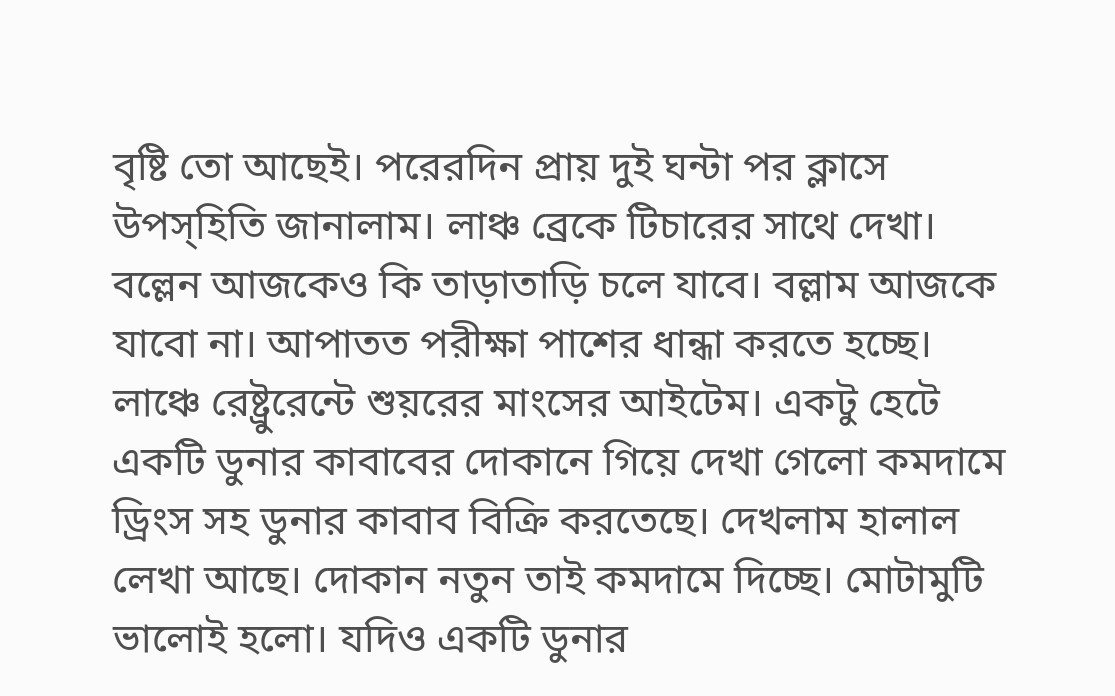বৃষ্টি তো আছেই। পরেরদিন প্রায় দুই ঘন্টা পর ক্লাসে উপস্হিতি জানালাম। লাঞ্চ ব্রেকে টিচারের সাথে দেখা। বল্লেন আজকেও কি তাড়াতাড়ি চলে যাবে। বল্লাম আজকে যাবো না। আপাতত পরীক্ষা পাশের ধান্ধা করতে হচ্ছে।
লাঞ্চে রেষ্ট্রুরেন্টে শুয়রের মাংসের আইটেম। একটু হেটে একটি ডুনার কাবাবের দোকানে গিয়ে দেখা গেলো কমদামে ড্রিংস সহ ডুনার কাবাব বিক্রি করতেছে। দেখলাম হালাল লেখা আছে। দোকান নতুন তাই কমদামে দিচ্ছে। মোটামুটি ভালোই হলো। যদিও একটি ডুনার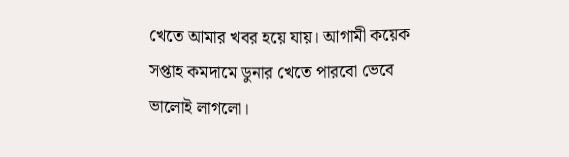খেতে আমার খবর হয়ে যায়। আগামী কয়েক সপ্তাহ কমদামে ডুনার খেতে পারবো ভেবে ভালোই লাগলো।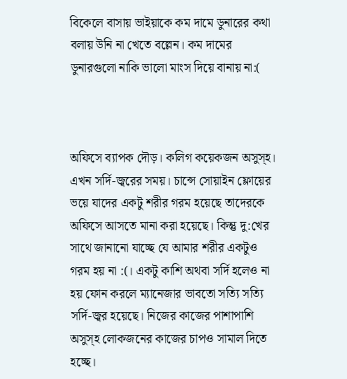বিকেলে বাসায় ভাইয়াকে কম দামে ডুনারের কথা বলায় উনি না খেতে বল্লেন। কম দামের ডুনারগুলো নাকি ভালো মাংস দিয়ে বানায় না:(



অফিসে ব্যাপক দৌড়। কলিগ কয়েকজন অসুস্হ। এখন সর্দি-জ্বরের সময়। চান্সে সোয়াইন ফ্লোয়ের ভয়ে যাদের একটু শরীর গরম হয়েছে তাদেরকে অফিসে আসতে মানা করা হয়েছে। কিন্তু দু:খের সাথে জানানো যাচ্ছে যে আমার শরীর একটুও গরম হয় না :(। একটু কাশি অথবা সর্দি হলেও না হয় ফোন করলে ম্যানেজার ভাবতো সত্যি সত্যি সর্দি-জ্বর হয়েছে। নিজের কাজের পাশাপাশি অসুস্হ লোকজনের কাজের চাপও সামাল দিতে হচ্ছে।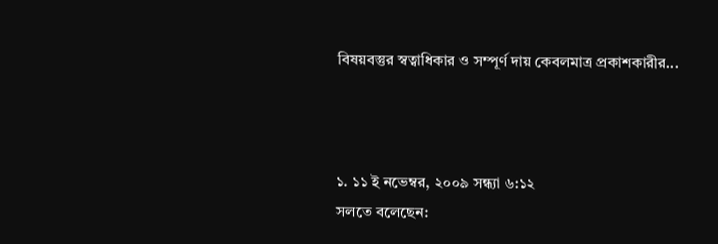বিষয়বস্তুর স্বত্বাধিকার ও সম্পূর্ণ দায় কেবলমাত্র প্রকাশকারীর...



১. ১১ ই নভেম্বর, ২০০৯ সন্ধ্যা ৬:১২
সলতে বলেছেন: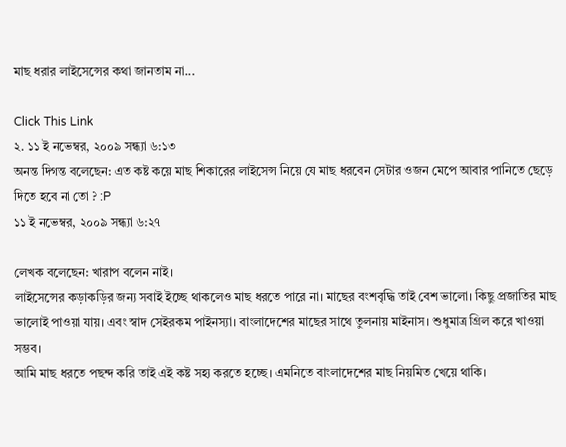মাছ ধরার লাইসেন্সের কথা জানতাম না...

Click This Link
২. ১১ ই নভেম্বর, ২০০৯ সন্ধ্যা ৬:১৩
অনন্ত দিগন্ত বলেছেন: এত কষ্ট কয়ে মাছ শিকারের লাইসেন্স নিয়ে যে মাছ ধরবেন সেটার ওজন মেপে আবার পানিতে ছেড়ে দিতে হবে না তো ? :P
১১ ই নভেম্বর, ২০০৯ সন্ধ্যা ৬:২৭

লেখক বলেছেন: খারাপ বলেন নাই।
লাইসেন্সের কড়াকড়ির জন্য সবাই ইচ্ছে থাকলেও মাছ ধরতে পারে না। মাছের বংশবৃদ্ধি তাই বেশ ভালো। কিছু প্রজাতির মাছ ভালোই পাওয়া যায়। এবং স্বাদ সেইরকম পাইনস্যা। বাংলাদেশের মাছের সাথে তুলনায় মাইনাস। শুধুমাত্র গ্রিল করে খাওয়া সম্ভব।
আমি মাছ ধরতে পছন্দ করি তাই এই কষ্ট সহ্য করতে হচ্ছে। এমনিতে বাংলাদেশের মাছ নিয়মিত খেয়ে থাকি।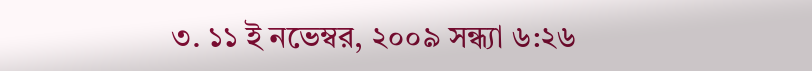৩. ১১ ই নভেম্বর, ২০০৯ সন্ধ্যা ৬:২৬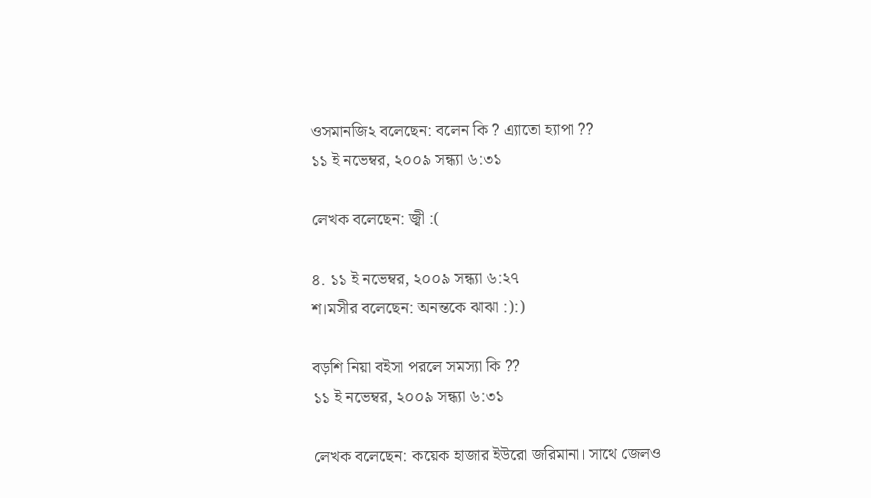ওসমানজি২ বলেছেন: বলেন কি ? এ্যাতো হ্যাপা ??
১১ ই নভেম্বর, ২০০৯ সন্ধ্যা ৬:৩১

লেখক বলেছেন: জ্বী :(

৪. ১১ ই নভেম্বর, ২০০৯ সন্ধ্যা ৬:২৭
শ।মসীর বলেছেন: অনন্তকে ঝাঝা :):)

বড়শি নিয়া বইসা পরলে সমস্যা কি ??
১১ ই নভেম্বর, ২০০৯ সন্ধ্যা ৬:৩১

লেখক বলেছেন: কয়েক হাজার ইউরো জরিমানা। সাথে জেলও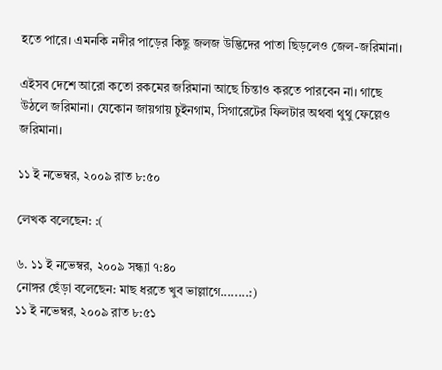হতে পারে। এমনকি নদীর পাড়ের কিছু জলজ উদ্ভিদের পাতা ছিড়লেও জেল-জরিমানা।

এইসব দেশে আরো কতো রকমের জরিমানা আছে চিন্তাও করতে পারবেন না। গাছে উঠলে জরিমানা। যেকোন জায়গায় চুইনগাম, সিগারেটের ফিলটার অথবা থুথু ফেল্লেও জরিমানা।

১১ ই নভেম্বর, ২০০৯ রাত ৮:৫০

লেখক বলেছেন: :(

৬. ১১ ই নভেম্বর, ২০০৯ সন্ধ্যা ৭:৪০
নোঙ্গর ছেঁড়া বলেছেন: মাছ ধরতে খুব ভাল্লাগে........:)
১১ ই নভেম্বর, ২০০৯ রাত ৮:৫১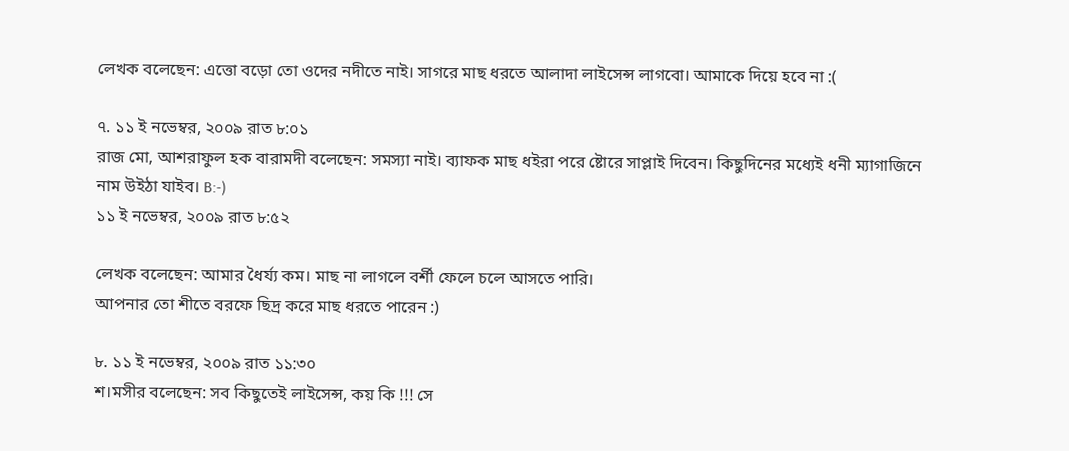লেখক বলেছেন: এত্তো বড়ো তো ওদের নদীতে নাই। সাগরে মাছ ধরতে আলাদা লাইসেন্স লাগবো। আমাকে দিয়ে হবে না :(

৭. ১১ ই নভেম্বর, ২০০৯ রাত ৮:০১
রাজ মো, আশরাফুল হক বারামদী বলেছেন: সমস্যা নাই। ব্যাফক মাছ ধইরা পরে ষ্টোরে সাপ্লাই দিবেন। কিছুদিনের মধ্যেই ধনী ম্যাগাজিনে নাম উইঠা যাইব। B:-)
১১ ই নভেম্বর, ২০০৯ রাত ৮:৫২

লেখক বলেছেন: আমার ধৈর্য্য কম। মাছ না লাগলে বর্শী ফেলে চলে আসতে পারি।
আপনার তো শীতে বরফে ছিদ্র করে মাছ ধরতে পারেন :)

৮. ১১ ই নভেম্বর, ২০০৯ রাত ১১:৩০
শ।মসীর বলেছেন: সব কিছুতেই লাইসেন্স, কয় কি !!! সে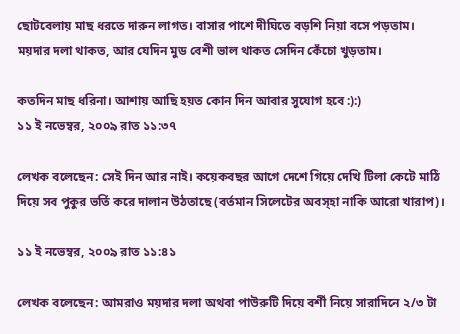ছোটবেলায় মাছ ধরতে দারুন লাগত। বাসার পাশে দীঘিতে বড়শি নিয়া বসে পড়তাম। ময়দার দলা থাকত, আর যেদিন মুড বেশী ভাল থাকত সেদিন কেঁচো খুড়তাম।

কতদিন মাছ ধরিনা। আশায় আছি হয়ত কোন দিন আবার সুযোগ হবে :):)
১১ ই নভেম্বর, ২০০৯ রাত ১১:৩৭

লেখক বলেছেন: সেই দিন আর নাই। কয়েকবছর আগে দেশে গিয়ে দেখি টিলা কেটে মাঠি দিয়ে সব পুকুর ভর্তি করে দালান উঠতাছে (বর্তমান সিলেটের অবস্হা নাকি আরো খারাপ)।

১১ ই নভেম্বর, ২০০৯ রাত ১১:৪১

লেখক বলেছেন: আমরাও ময়দার দলা অথবা পাউরুটি দিয়ে বর্শী নিয়ে সারাদিনে ২/৩ টা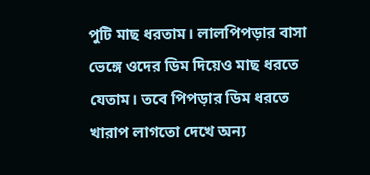পুটি মাছ ধরতাম। লালপিপড়ার বাসা ভেঙ্গে ওদের ডিম দিয়েও মাছ ধরতে যেতাম। তবে পিপড়ার ডিম ধরতে খারাপ লাগতো দেখে অন্য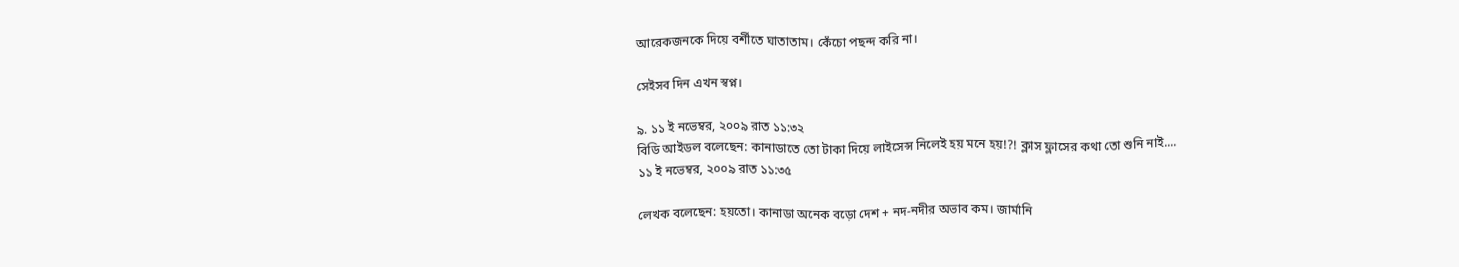আরেকজনকে দিয়ে বর্শীতে ঘাতাতাম। কেঁচো পছন্দ করি না।

সেইসব দিন এখন স্বপ্ন।

৯. ১১ ই নভেম্বর, ২০০৯ রাত ১১:৩২
বিডি আইডল বলেছেন: কানাডাতে তো টাকা দিয়ে লাইসেন্স নিলেই হয় মনে হয়!?! ক্লাস ফ্লাসের কথা তো শুনি নাই....
১১ ই নভেম্বর, ২০০৯ রাত ১১:৩৫

লেখক বলেছেন: হয়তো। কানাডা অনেক বড়ো দেশ + নদ-নদীর অভাব কম। জার্মানি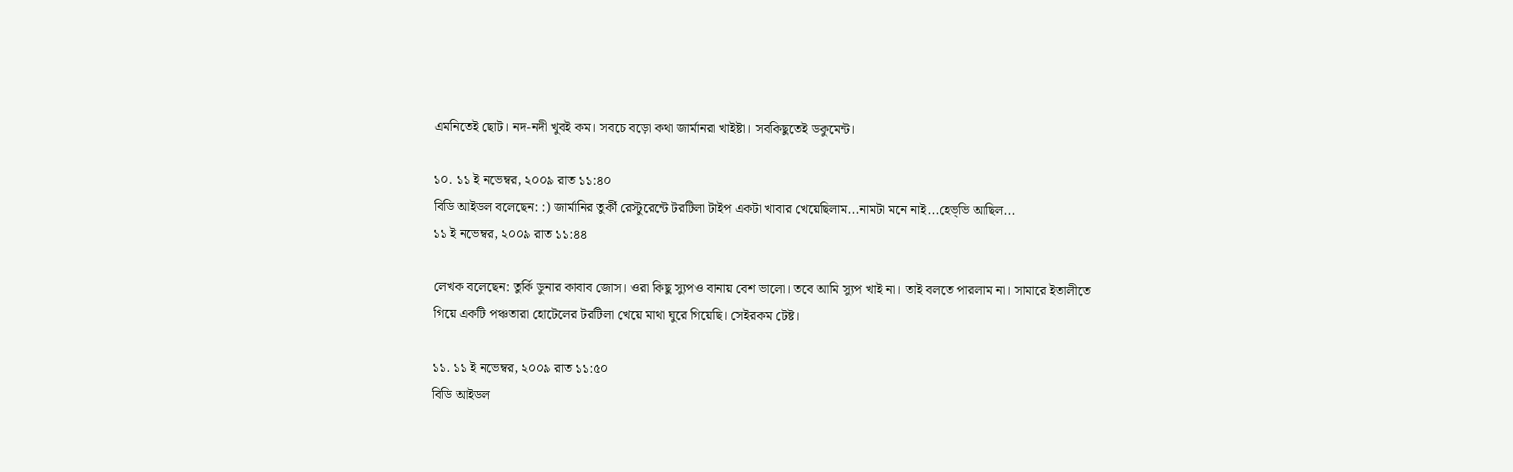এমনিতেই ছোট। নদ-নদী খুবই কম। সবচে বড়ো কথা জার্মানরা খাইষ্টা। সবকিছুতেই ডকুমেন্ট।

১০. ১১ ই নভেম্বর, ২০০৯ রাত ১১:৪০
বিডি আইডল বলেছেন: :) জার্মানির তুর্কী রেস্টুরেন্টে টরটিলা টাইপ একটা খাবার খেয়েছিলাম...নামটা মনে নাই...হেভ্ভি আছিল...
১১ ই নভেম্বর, ২০০৯ রাত ১১:৪৪

লেখক বলেছেন: তুর্কি ডুনার কাবাব জোস। ওরা কিছু স্যুপও বানায় বেশ ভালো। তবে আমি স্যুপ খাই না। তাই বলতে পারলাম না। সামারে ইতালীতে গিয়ে একটি পঞ্চতারা হোটেলের টরটিলা খেয়ে মাথা ঘুরে গিয়েছি। সেইরকম টেষ্ট।

১১. ১১ ই নভেম্বর, ২০০৯ রাত ১১:৫০
বিডি আইডল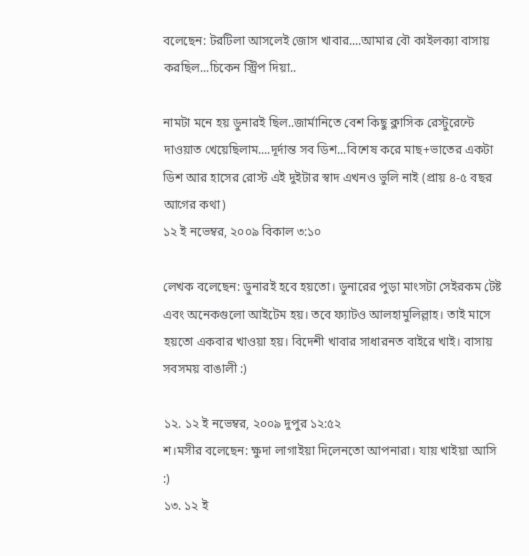বলেছেন: টরটিলা আসলেই জোস খাবার....আমার বৌ কাইলক্যা বাসায় করছিল...চিকেন স্ট্রিপ দিয়া..

নামটা মনে হয় ডুনারই ছিল..জার্মানিতে বেশ কিছু ক্লাসিক রেস্টুরেন্টে দাওয়াত খেয়েছিলাম....দূর্দান্ত সব ডিশ...বিশেষ করে মাছ+ভাতের একটা ডিশ আর হাসের রোস্ট এই দুইটার স্বাদ এখনও ভুলি নাই (প্রায় ৪-৫ বছর আগের কথা)
১২ ই নভেম্বর, ২০০৯ বিকাল ৩:১০

লেখক বলেছেন: ডুনারই হবে হয়তো। ডুনারের পুড়া মাংসটা সেইরকম টেষ্ট এবং অনেকগুলো আইটেম হয়। তবে ফ্যাটও আলহামুলিল্লাহ। তাই মাসে হয়তো একবার খাওয়া হয়। বিদেশী খাবার সাধারনত বাইরে খাই। বাসায় সবসময় বাঙালী :)

১২. ১২ ই নভেম্বর, ২০০৯ দুপুর ১২:৫২
শ।মসীর বলেছেন: ক্ষুদা লাগাইয়া দিলেনতো আপনারা। যায় খাইয়া আসি :)
১৩. ১২ ই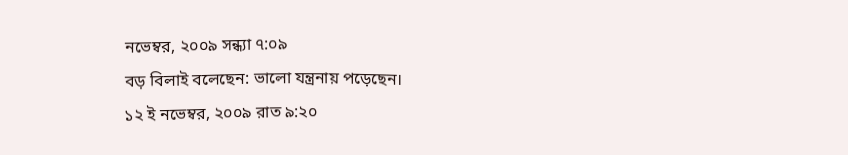নভেম্বর, ২০০৯ সন্ধ্যা ৭:০৯
বড় বিলাই বলেছেন: ভালো যন্ত্রনায় পড়েছেন।
১২ ই নভেম্বর, ২০০৯ রাত ৯:২০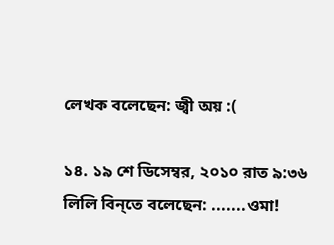লেখক বলেছেন: জ্বী অয় :(

১৪. ১৯ শে ডিসেম্বর, ২০১০ রাত ৯:৩৬
লিলি বিন্‌তে বলেছেন: .......ওমা!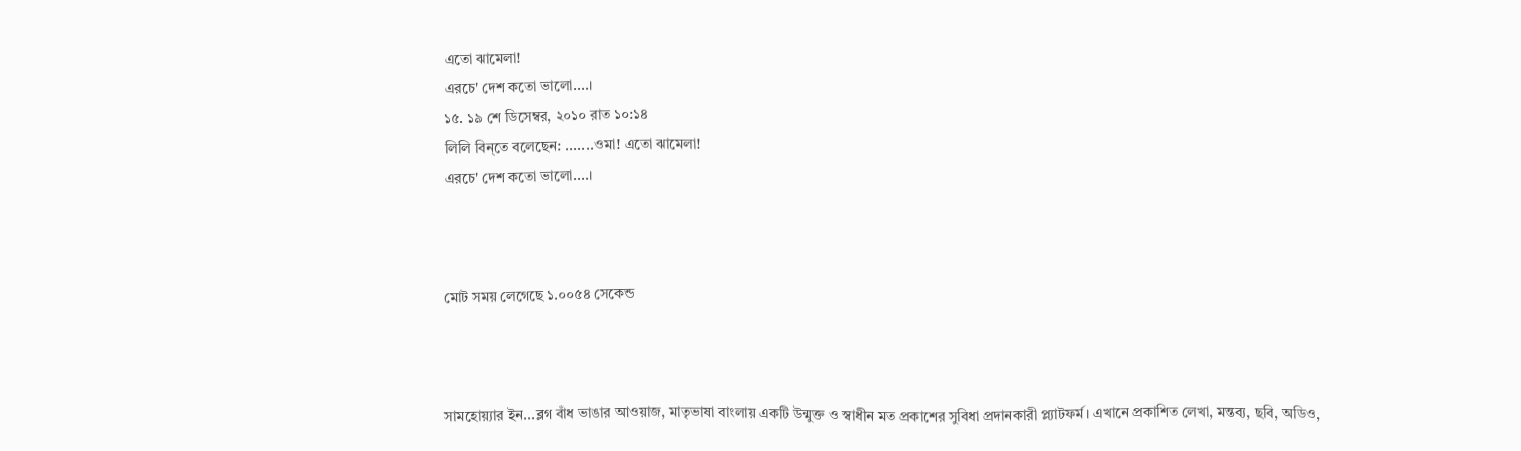এতো ঝামেলা!
এরচে' দেশ কতো ভালো....।
১৫. ১৯ শে ডিসেম্বর, ২০১০ রাত ১০:১৪
লিলি বিন্‌তে বলেছেন: .......ওমা! এতো ঝামেলা!
এরচে' দেশ কতো ভালো....।



মোট সময় লেগেছে ১.০০৫৪ সেকেন্ড



সামহোয়‍্যার ইন...ব্লগ বাঁধ ভাঙার আওয়াজ, মাতৃভাষা বাংলায় একটি উন্মুক্ত ও স্বাধীন মত প্রকাশের সুবিধা প্রদানকারী প্ল্যাটফর্ম। এখানে প্রকাশিত লেখা, মন্তব‍্য, ছবি, অডিও,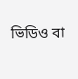ভিডিও বা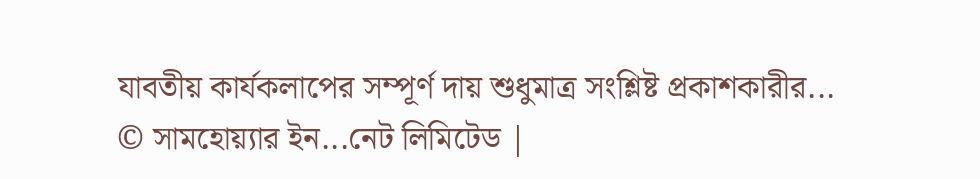যাবতীয় কার্যকলাপের সম্পূর্ণ দায় শুধুমাত্র সংশ্লিষ্ট প্রকাশকারীর...
© সামহোয়্যার ইন...নেট লিমিটেড |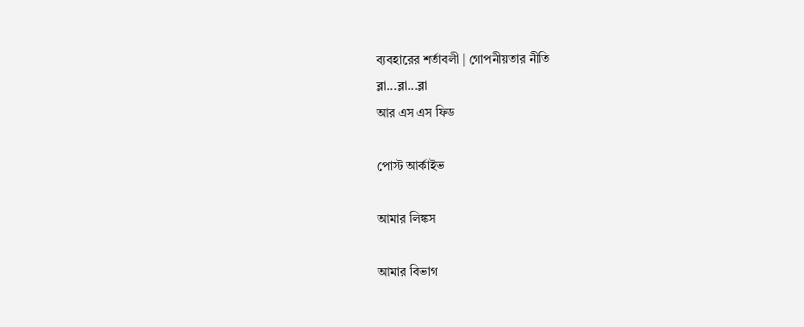ব্যবহারের শর্তাবলী | গোপনীয়তার নীতি
ব্লা...ব্লা...ব্লা
আর এস এস ফিড

পোস্ট আর্কাইভ

আমার লিঙ্কস

আমার বিভাগ